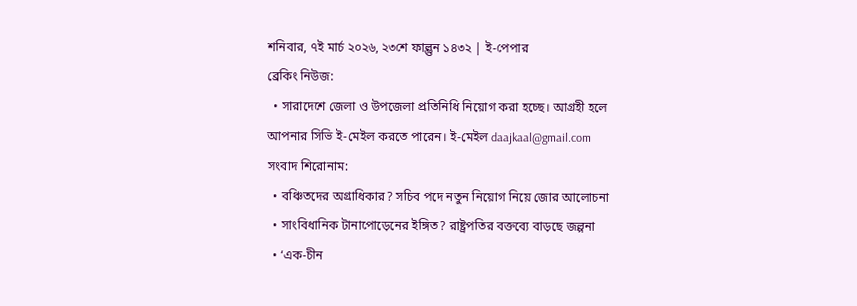শনিবার, ৭ই মার্চ ২০২৬, ২৩শে ফাল্গুন ১৪৩২ | ই-পেপার
ব্রেকিং নিউজ:
  • সারাদেশে জেলা ও উপজেলা প্রতিনিধি নিয়োগ করা হচ্ছে। আগ্রহী হলে আপনার সিভি ই-মেইল করতে পারেন। ই-মেইল daajkaal@gmail.com
সংবাদ শিরোনাম:
  • বঞ্চিতদের অগ্রাধিকার? সচিব পদে নতুন নিয়োগ নিয়ে জোর আলোচনা
  • সাংবিধানিক টানাপোড়েনের ইঙ্গিত? রাষ্ট্রপতির বক্তব্যে বাড়ছে জল্পনা
  • ‘এক-চীন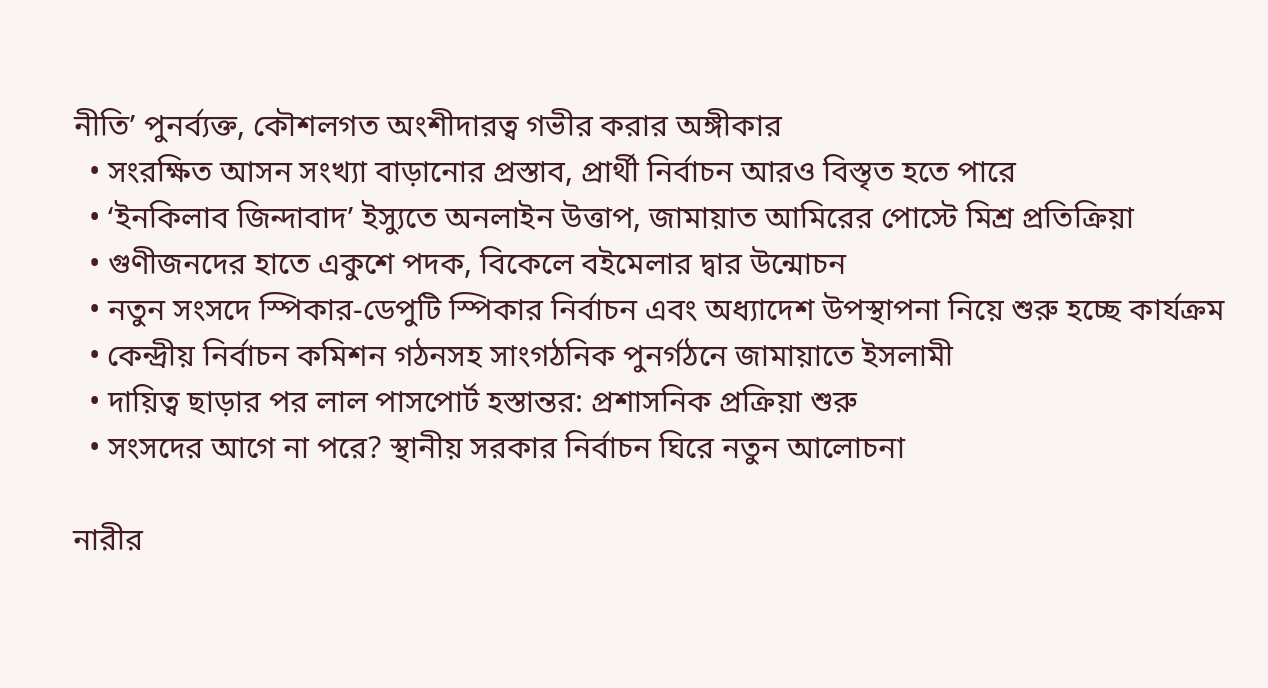নীতি’ পুনর্ব্যক্ত, কৌশলগত অংশীদারত্ব গভীর করার অঙ্গীকার
  • সংরক্ষিত আসন সংখ্যা বাড়ানোর প্রস্তাব, প্রার্থী নির্বাচন আরও বিস্তৃত হতে পারে
  • ‘ইনকিলাব জিন্দাবাদ’ ইস্যুতে অনলাইন উত্তাপ, জামায়াত আমিরের পোস্টে মিশ্র প্রতিক্রিয়া
  • গুণীজনদের হাতে একুশে পদক, বিকেলে বইমেলার দ্বার উন্মোচন
  • নতুন সংসদে স্পিকার-ডেপুটি স্পিকার নির্বাচন এবং অধ্যাদেশ উপস্থাপনা নিয়ে শুরু হচ্ছে কার্যক্রম
  • কেন্দ্রীয় নির্বাচন কমিশন গঠনসহ সাংগঠনিক পুনর্গঠনে জামায়াতে ইসলামী
  • দায়িত্ব ছাড়ার পর লাল পাসপোর্ট হস্তান্তর: প্রশাসনিক প্রক্রিয়া শুরু
  • সংসদের আগে না পরে? স্থানীয় সরকার নির্বাচন ঘিরে নতুন আলোচনা

নারীর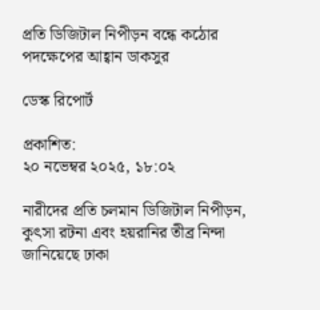প্রতি ডিজিটাল নিপীড়ন বন্ধে কঠোর পদক্ষেপের আহ্বান ডাকসুর

ডেস্ক রিপোর্ট

প্রকাশিত:
২০ নভেম্বর ২০২৫, ১৮:০২

নারীদের প্রতি চলমান ডিজিটাল নিপীড়ন, কুৎসা রটনা এবং হয়রানির তীব্র নিন্দা জানিয়েছে ঢাকা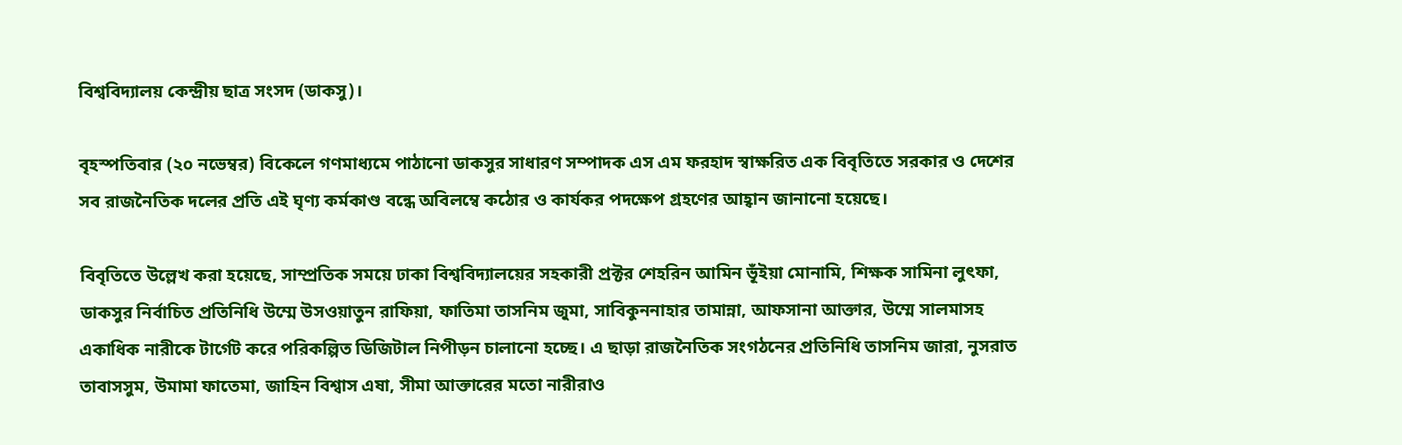বিশ্ববিদ্যালয় কেন্দ্রীয় ছাত্র সংসদ (ডাকসু)।

বৃহস্পতিবার (২০ নভেম্বর) বিকেলে গণমাধ্যমে পাঠানো ডাকসুর সাধারণ সম্পাদক এস এম ফরহাদ স্বাক্ষরিত এক বিবৃতিতে সরকার ও দেশের সব রাজনৈতিক দলের প্রতি এই ঘৃণ্য কর্মকাণ্ড বন্ধে অবিলম্বে কঠোর ও কার্যকর পদক্ষেপ গ্রহণের আহ্বান জানানো হয়েছে।

বিবৃতিতে উল্লেখ করা হয়েছে, সাম্প্রতিক সময়ে ঢাকা বিশ্ববিদ্যালয়ের সহকারী প্রক্টর শেহরিন আমিন ভূঁইয়া মোনামি, শিক্ষক সামিনা লুৎফা, ডাকসুর নির্বাচিত প্রতিনিধি উম্মে উসওয়াতুন রাফিয়া, ফাতিমা তাসনিম জুমা, সাবিকুননাহার তামান্না, আফসানা আক্তার, উম্মে সালমাসহ একাধিক নারীকে টার্গেট করে পরিকল্পিত ডিজিটাল নিপীড়ন চালানো হচ্ছে। এ ছাড়া রাজনৈতিক সংগঠনের প্রতিনিধি তাসনিম জারা, নুসরাত তাবাসসুম, উমামা ফাতেমা, জাহিন বিশ্বাস এষা, সীমা আক্তারের মতো নারীরাও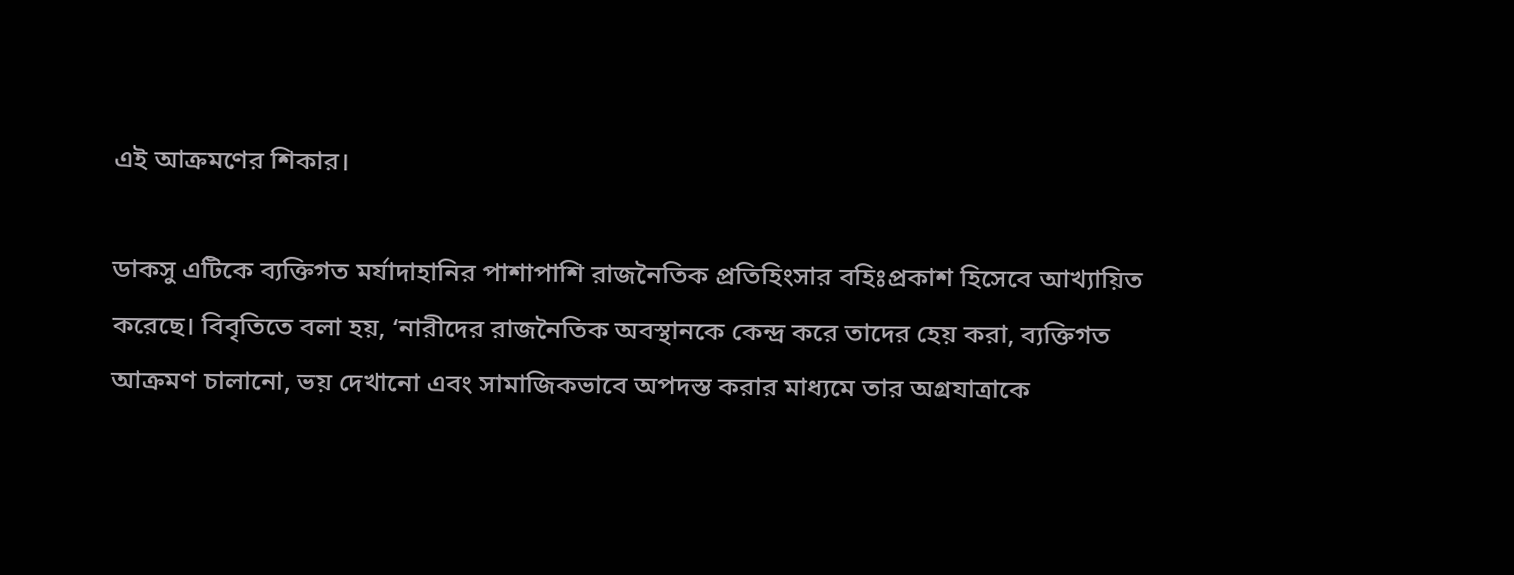এই আক্রমণের শিকার।

ডাকসু এটিকে ব্যক্তিগত মর্যাদাহানির পাশাপাশি রাজনৈতিক প্রতিহিংসার বহিঃপ্রকাশ হিসেবে আখ্যায়িত করেছে। বিবৃতিতে বলা হয়, ‘নারীদের রাজনৈতিক অবস্থানকে কেন্দ্র করে তাদের হেয় করা, ব্যক্তিগত আক্রমণ চালানো, ভয় দেখানো এবং সামাজিকভাবে অপদস্ত করার মাধ্যমে তার অগ্রযাত্রাকে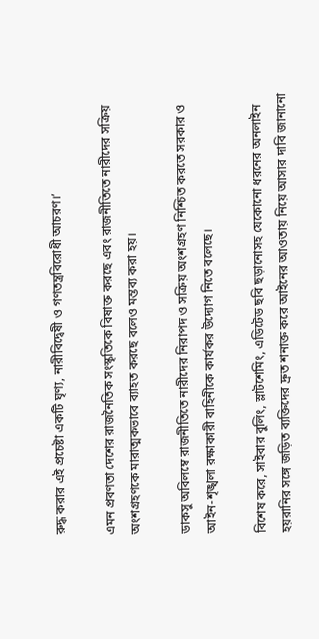রুদ্ধ করার এই প্রচেষ্টা একটি ঘৃণ্য, নারীবিদ্বেষী ও গণতন্ত্রবিরোধী আচরণ।’

এমন প্রবণতা দেশের রাজনৈতিক সংস্কৃতিকে বিষাক্ত করছে এবং রাজনীতিতে নারীদের সক্রিয় অংশগ্রহণকে মারাত্মকভাবে ব্যাহত করছে বলেও মন্তব্য করা হয়।

ডাকসু অবিলম্বে রাজনীতিতে নারীদের নিরাপদ ও সক্রিয় অংশগ্রহণ নিশ্চিত করতে সরকার ও আইন-শৃঙ্খলা রক্ষাকারী বাহিনীকে কার্যকর উদ্যোগ নিতে বলেছে।

বিশেষ করে, সাইবার বুলিং, স্লাটশেমিং, এডিটেড ছবি ছড়ানোসহ যেকোনো ধরনের অনলাইন হয়রানির সঙ্গে জড়িত ব্যক্তিদের দ্রুত শনাক্ত করে আইনের আওতায় নিয়ে আসার দাবি জানানো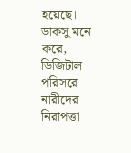হয়েছে। ডাকসু মনে করে, ডিজিটাল পরিসরে নারীদের নিরাপত্তা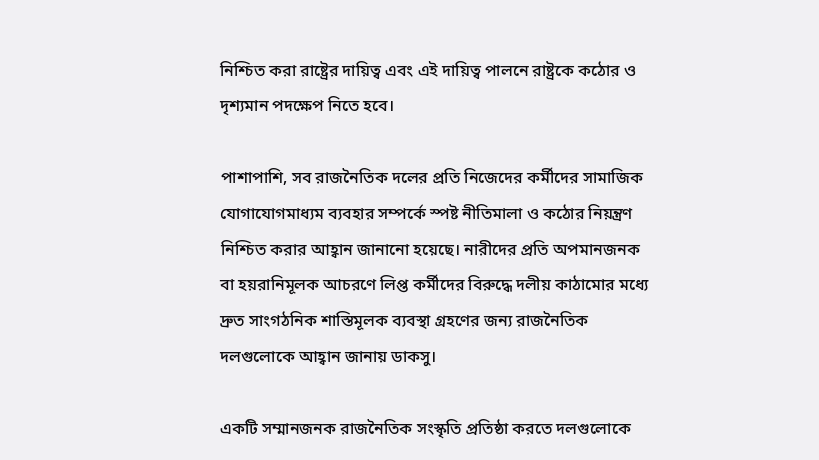নিশ্চিত করা রাষ্ট্রের দায়িত্ব এবং এই দায়িত্ব পালনে রাষ্ট্রকে কঠোর ও দৃশ্যমান পদক্ষেপ নিতে হবে।

পাশাপাশি, সব রাজনৈতিক দলের প্রতি নিজেদের কর্মীদের সামাজিক যোগাযোগমাধ্যম ব্যবহার সম্পর্কে স্পষ্ট নীতিমালা ও কঠোর নিয়ন্ত্রণ নিশ্চিত করার আহ্বান জানানো হয়েছে। নারীদের প্রতি অপমানজনক বা হয়রানিমূলক আচরণে লিপ্ত কর্মীদের বিরুদ্ধে দলীয় কাঠামোর মধ্যে দ্রুত সাংগঠনিক শাস্তিমূলক ব্যবস্থা গ্রহণের জন্য রাজনৈতিক দলগুলোকে আহ্বান জানায় ডাকসু।

একটি সম্মানজনক রাজনৈতিক সংস্কৃতি প্রতিষ্ঠা করতে দলগুলোকে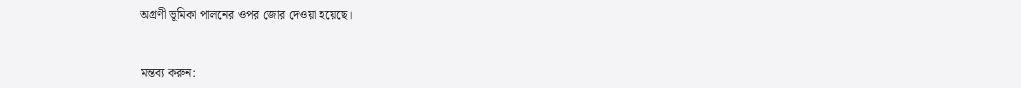অগ্রণী ভূমিকা পালনের ওপর জোর দেওয়া হয়েছে।


মন্তব্য করুন: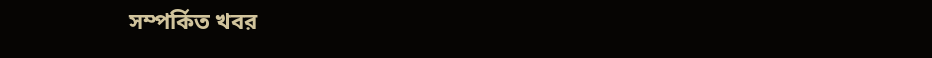সম্পর্কিত খবর